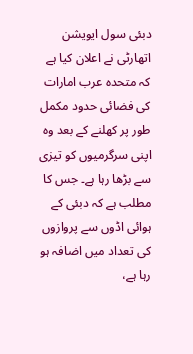دبئی سول ایویشن اتھارٹی نے اعلان کیا ہے کہ متحدہ عرب امارات کی فضائی حدود مکمل طور پر کھلنے کے بعد وہ اپنی سرگرمیوں کو تیزی سے بڑھا رہا ہے۔ جس کا مطلب ہے کہ دبئی کے ہوائی اڈوں سے پروازوں کی تعداد میں اضافہ ہو رہا ہے،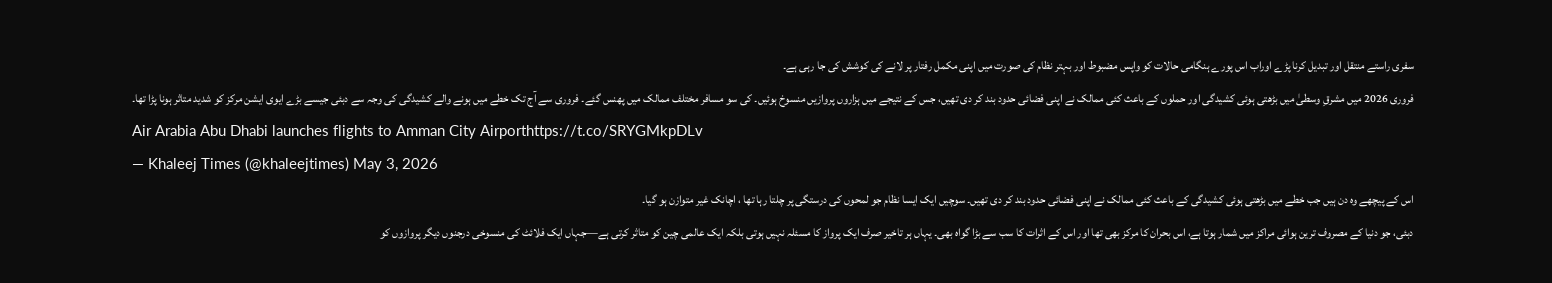سفری راستے منتقل اور تبدیل کرنا پڑے اوراب اس پورے ہنگامی حالات کو واپس مضبوط اور بہتر نظام کی صورت میں اپنی مکمل رفتار پر لانے کی کوشش کی جا رہی ہے۔
فروری 2026 میں مشرقِ وسطیٰ میں بڑھتی ہوئی کشیدگی اور حملوں کے باعث کئی ممالک نے اپنی فضائی حدود بند کر دی تھیں، جس کے نتیجے میں ہزاروں پروازیں منسوخ ہوئیں۔ کی سو مسافر مختلف ممالک میں پھنس گئے۔ فروری سے آج تک خطے میں ہونے والے کشیدگی کی وجہ سے دبئی جیسے بڑے ایوی ایشن مرکز کو شدید متاثر ہونا پڑا تھا۔
Air Arabia Abu Dhabi launches flights to Amman City Airporthttps://t.co/SRYGMkpDLv
— Khaleej Times (@khaleejtimes) May 3, 2026
اس کے پیچھے وہ دن ہیں جب خطے میں بڑھتی ہوئی کشیدگی کے باعث کئی ممالک نے اپنی فضائی حدود بند کر دی تھیں۔ سوچیں ایک ایسا نظام جو لمحوں کی درستگی پر چلتا رہا تھا ، اچانک غیر متوازن ہو گیا۔
دبئی، جو دنیا کے مصروف ترین ہوائی مراکز میں شمار ہوتا ہے، اس بحران کا مرکز بھی تھا اور اس کے اثرات کا سب سے بڑا گواہ بھی۔ یہاں ہر تاخیر صرف ایک پرواز کا مسئلہ نہیں ہوتی بلکہ ایک عالمی چین کو متاثر کرتی ہے—جہاں ایک فلائٹ کی منسوخی درجنوں دیگر پروازوں کو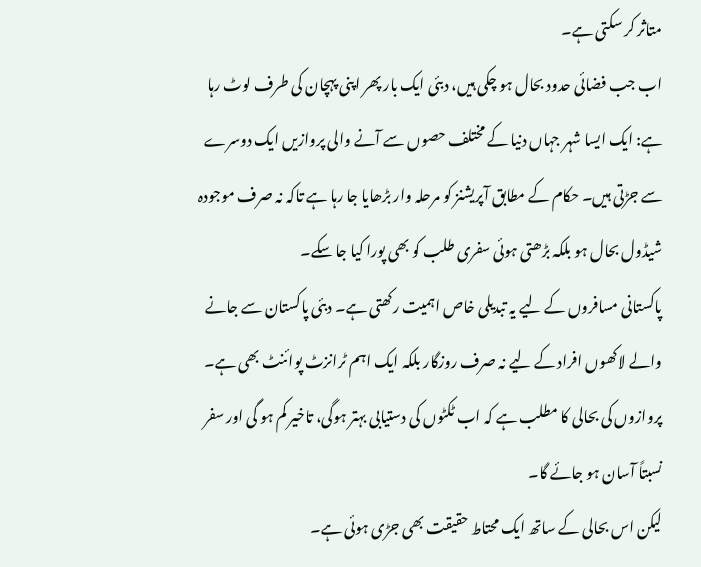متاثر کر سکتی ہے۔
اب جب فضائی حدود بحال ہو چکی ہیں، دبئی ایک بار پھر اپنی پہچان کی طرف لوٹ رہا ہے: ایک ایسا شہر جہاں دنیا کے مختلف حصوں سے آنے والی پروازیں ایک دوسرے سے جڑتی ہیں۔ حکام کے مطابق آپریشنز کو مرحلہ وار بڑھایا جا رہا ہے تاکہ نہ صرف موجودہ شیڈول بحال ہو بلکہ بڑھتی ہوئی سفری طلب کو بھی پورا کیا جا سکے۔
پاکستانی مسافروں کے لیے یہ تبدیلی خاص اہمیت رکھتی ہے۔ دبئی پاکستان سے جانے والے لاکھوں افراد کے لیے نہ صرف روزگار بلکہ ایک اہم ٹرانزٹ پوائنٹ بھی ہے۔ پروازوں کی بحالی کا مطلب ہے کہ اب ٹکٹوں کی دستیابی بہتر ہوگی، تاخیر کم ہو گی اور سفر نسبتاً آسان ہو جائے گا۔
لیکن اس بحالی کے ساتھ ایک محتاط حقیقت بھی جڑی ہوئی ہے۔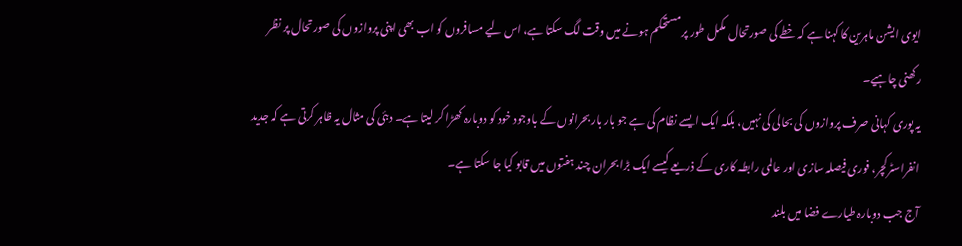ایوی ایشن ماہرین کا کہنا ہے کہ خطے کی صورتحال مکمل طور پر مستحکم ہونے میں وقت لگ سکتا ہے، اس لیے مسافروں کو اب بھی اپنی پروازوں کی صورتحال پر نظر رکھنی چاہیے۔
یہ پوری کہانی صرف پروازوں کی بحالی کی نہیں، بلکہ ایک ایسے نظام کی ہے جو بار بار بحرانوں کے باوجود خود کو دوبارہ کھڑا کر لیتا ہے۔ دبئی کی مثال یہ ظاہر کرتی ہے کہ جدید انفراسٹرکچر، فوری فیصلہ سازی اور عالمی رابطہ کاری کے ذریعے کیسے ایک بڑا بحران چند ہفتوں میں قابو کیا جا سکتا ہے۔
آج جب دوبارہ طیارے فضا میں بلند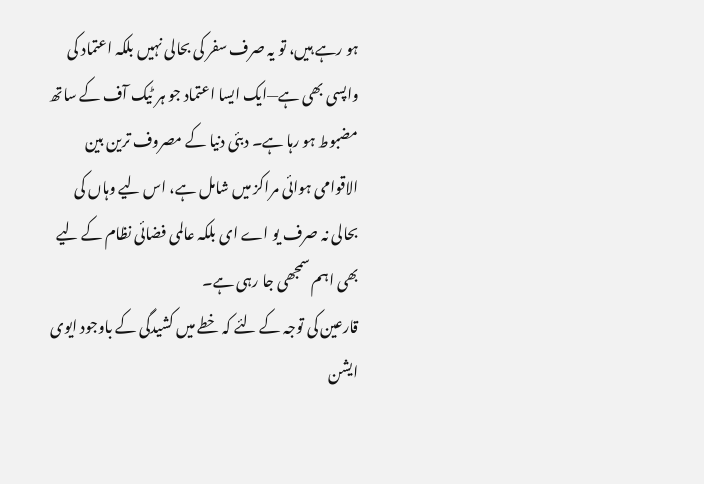ہو رہے ہیں، تو یہ صرف سفر کی بحالی نہیں بلکہ اعتماد کی واپسی بھی ہے—ایک ایسا اعتماد جو ہر ٹیک آف کے ساتھ مضبوط ہو رہا ہے۔ دبئی دنیا کے مصروف ترین بین الاقوامی ہوائی مراکز میں شامل ہے، اس لیے وہاں کی بحالی نہ صرف یو اے ای بلکہ عالمی فضائی نظام کے لیے بھی اہم سمجھی جا رہی ہے۔
قارعین کی توجہ کے لئے کہ خطے میں کشیدگی کے باوجود ایوی ایشن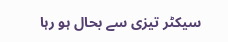سیکٹر تیزی سے بحال ہو رہا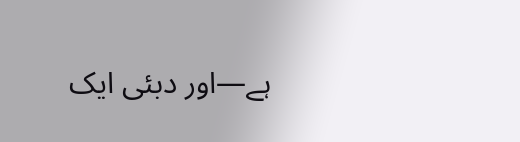ہے—اور دبئی ایک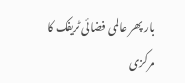بار پھر عالمی فضائی ٹریفک کا مرکزی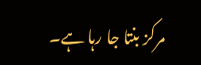مرکز بنتا جا رہا ہے۔